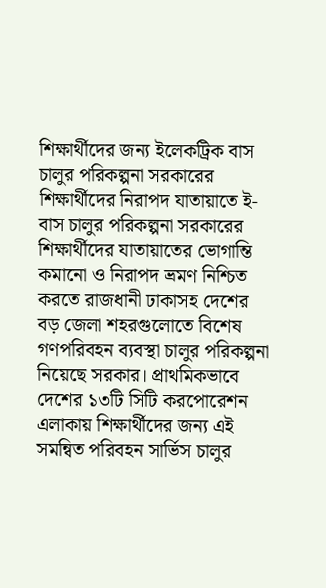শিক্ষার্থীদের জন্য ইলেকট্রিক বাস চালুর পরিকল্পনা সরকারের
শিক্ষার্থীদের নিরাপদ যাতায়াতে ই-বাস চালুর পরিকল্পনা সরকারের
শিক্ষার্থীদের যাতায়াতের ভোগান্তি কমানো ও নিরাপদ ভ্রমণ নিশ্চিত করতে রাজধানী ঢাকাসহ দেশের বড় জেলা শহরগুলোতে বিশেষ গণপরিবহন ব্যবস্থা চালুর পরিকল্পনা নিয়েছে সরকার। প্রাথমিকভাবে দেশের ১৩টি সিটি করপোরেশন এলাকায় শিক্ষার্থীদের জন্য এই সমন্বিত পরিবহন সার্ভিস চালুর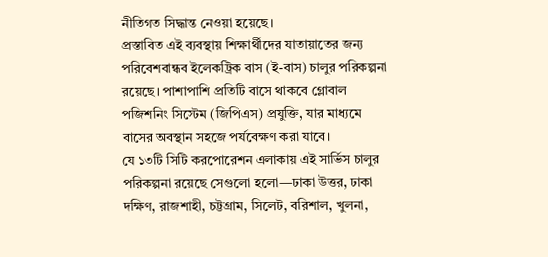নীতিগত সিদ্ধান্ত নেওয়া হয়েছে।
প্রস্তাবিত এই ব্যবস্থায় শিক্ষার্থীদের যাতায়াতের জন্য পরিবেশবান্ধব ইলেকট্রিক বাস (ই-বাস) চালুর পরিকল্পনা রয়েছে। পাশাপাশি প্রতিটি বাসে থাকবে গ্লোবাল পজিশনিং সিস্টেম (জিপিএস) প্রযুক্তি, যার মাধ্যমে বাসের অবস্থান সহজে পর্যবেক্ষণ করা যাবে।
যে ১৩টি সিটি করপোরেশন এলাকায় এই সার্ভিস চালুর পরিকল্পনা রয়েছে সেগুলো হলো—ঢাকা উত্তর, ঢাকা দক্ষিণ, রাজশাহী, চট্টগ্রাম, সিলেট, বরিশাল, খুলনা,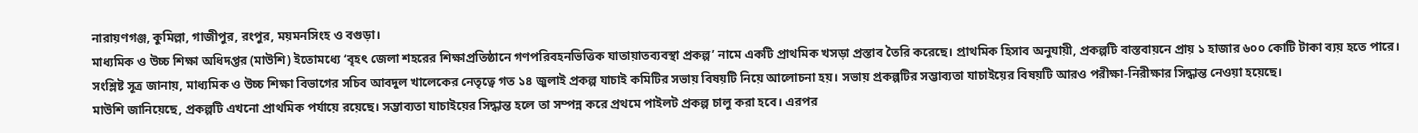নারায়ণগঞ্জ, কুমিল্লা, গাজীপুর, রংপুর, ময়মনসিংহ ও বগুড়া।
মাধ্যমিক ও উচ্চ শিক্ষা অধিদপ্তর (মাউশি) ইতোমধ্যে ‘বৃহৎ জেলা শহরের শিক্ষাপ্রতিষ্ঠানে গণপরিবহনভিত্তিক যাতায়াতব্যবস্থা প্রকল্প’ নামে একটি প্রাথমিক খসড়া প্রস্তাব তৈরি করেছে। প্রাথমিক হিসাব অনুযায়ী, প্রকল্পটি বাস্তবায়নে প্রায় ১ হাজার ৬০০ কোটি টাকা ব্যয় হতে পারে।
সংশ্লিষ্ট সূত্র জানায়, মাধ্যমিক ও উচ্চ শিক্ষা বিভাগের সচিব আবদুল খালেকের নেতৃত্বে গত ১৪ জুলাই প্রকল্প যাচাই কমিটির সভায় বিষয়টি নিয়ে আলোচনা হয়। সভায় প্রকল্পটির সম্ভাব্যতা যাচাইয়ের বিষয়টি আরও পরীক্ষা-নিরীক্ষার সিদ্ধান্ত নেওয়া হয়েছে।
মাউশি জানিয়েছে, প্রকল্পটি এখনো প্রাথমিক পর্যায়ে রয়েছে। সম্ভাব্যতা যাচাইয়ের সিদ্ধান্ত হলে তা সম্পন্ন করে প্রথমে পাইলট প্রকল্প চালু করা হবে। এরপর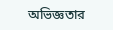অভিজ্ঞতার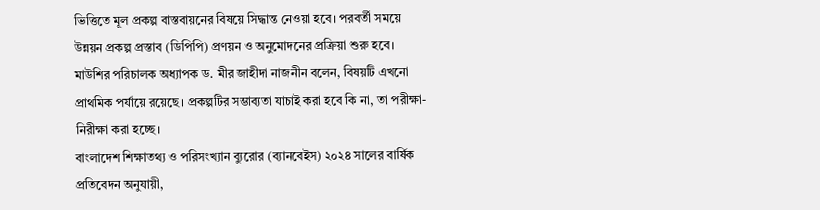ভিত্তিতে মূল প্রকল্প বাস্তবায়নের বিষয়ে সিদ্ধান্ত নেওয়া হবে। পরবর্তী সময়ে উন্নয়ন প্রকল্প প্রস্তাব (ডিপিপি) প্রণয়ন ও অনুমোদনের প্রক্রিয়া শুরু হবে।
মাউশির পরিচালক অধ্যাপক ড. মীর জাহীদা নাজনীন বলেন, বিষয়টি এখনো প্রাথমিক পর্যায়ে রয়েছে। প্রকল্পটির সম্ভাব্যতা যাচাই করা হবে কি না, তা পরীক্ষা-নিরীক্ষা করা হচ্ছে।
বাংলাদেশ শিক্ষাতথ্য ও পরিসংখ্যান ব্যুরোর (ব্যানবেইস) ২০২৪ সালের বার্ষিক প্রতিবেদন অনুযায়ী,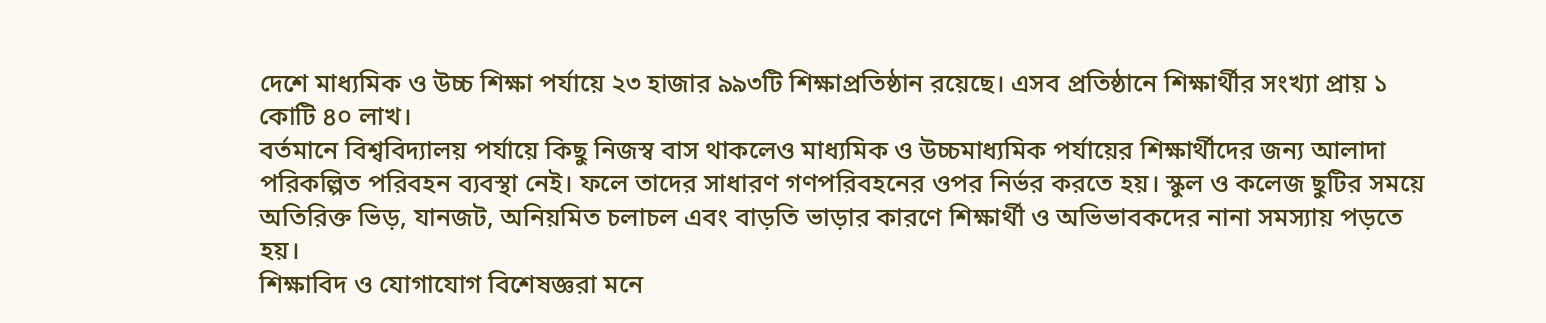দেশে মাধ্যমিক ও উচ্চ শিক্ষা পর্যায়ে ২৩ হাজার ৯৯৩টি শিক্ষাপ্রতিষ্ঠান রয়েছে। এসব প্রতিষ্ঠানে শিক্ষার্থীর সংখ্যা প্রায় ১ কোটি ৪০ লাখ।
বর্তমানে বিশ্ববিদ্যালয় পর্যায়ে কিছু নিজস্ব বাস থাকলেও মাধ্যমিক ও উচ্চমাধ্যমিক পর্যায়ের শিক্ষার্থীদের জন্য আলাদা পরিকল্পিত পরিবহন ব্যবস্থা নেই। ফলে তাদের সাধারণ গণপরিবহনের ওপর নির্ভর করতে হয়। স্কুল ও কলেজ ছুটির সময়ে অতিরিক্ত ভিড়, যানজট, অনিয়মিত চলাচল এবং বাড়তি ভাড়ার কারণে শিক্ষার্থী ও অভিভাবকদের নানা সমস্যায় পড়তে হয়।
শিক্ষাবিদ ও যোগাযোগ বিশেষজ্ঞরা মনে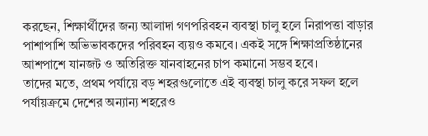করছেন, শিক্ষার্থীদের জন্য আলাদা গণপরিবহন ব্যবস্থা চালু হলে নিরাপত্তা বাড়ার পাশাপাশি অভিভাবকদের পরিবহন ব্যয়ও কমবে। একই সঙ্গে শিক্ষাপ্রতিষ্ঠানের আশপাশে যানজট ও অতিরিক্ত যানবাহনের চাপ কমানো সম্ভব হবে।
তাদের মতে, প্রথম পর্যায়ে বড় শহরগুলোতে এই ব্যবস্থা চালু করে সফল হলে পর্যায়ক্রমে দেশের অন্যান্য শহরেও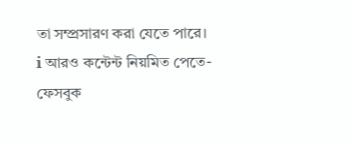তা সম্প্রসারণ করা যেতে পারে।
ℹ আরও কন্টেন্ট নিয়মিত পেতে- ফেসবুক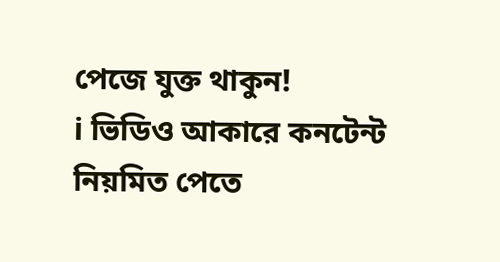পেজে যুক্ত থাকুন!
ℹ ভিডিও আকারে কনটেন্ট নিয়মিত পেতে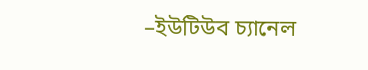–ইউটিউব চ্যানেল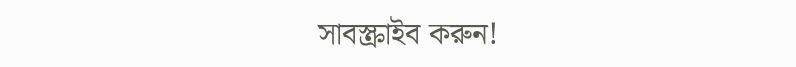সাবস্ক্রাইব করুন!